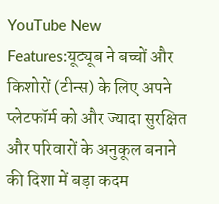YouTube New Features:यूट्यूब ने बच्चों और किशोरों (टीन्स) के लिए अपने प्लेटफॉर्म को और ज्यादा सुरक्षित और परिवारों के अनुकूल बनाने की दिशा में बड़ा कदम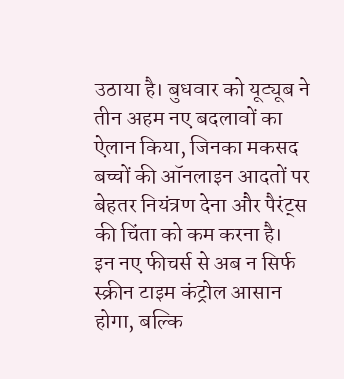उठाया है। बुधवार को यूट्यूब ने तीन अहम नए बदलावों का ऐलान किया, जिनका मकसद बच्चों की ऑनलाइन आदतों पर बेहतर नियंत्रण देना और पैरंट्स की चिंता को कम करना है।
इन नए फीचर्स से अब न सिर्फ स्क्रीन टाइम कंट्रोल आसान होगा, बल्कि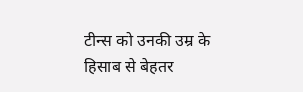टीन्स को उनकी उम्र के हिसाब से बेहतर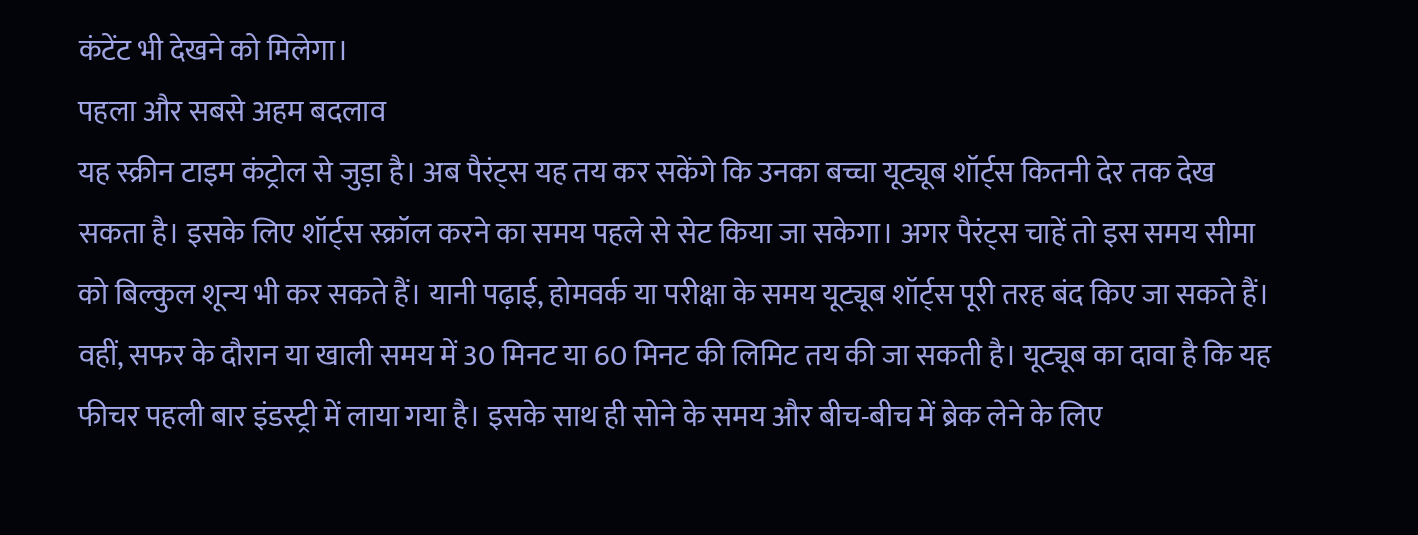कंटेंट भी देखने को मिलेगा।
पहला और सबसे अहम बदलाव
यह स्क्रीन टाइम कंट्रोल से जुड़ा है। अब पैरंट्स यह तय कर सकेंगे कि उनका बच्चा यूट्यूब शॉर्ट्स कितनी देर तक देख सकता है। इसके लिए शॉर्ट्स स्क्रॉल करने का समय पहले से सेट किया जा सकेगा। अगर पैरंट्स चाहें तो इस समय सीमा को बिल्कुल शून्य भी कर सकते हैं। यानी पढ़ाई, होमवर्क या परीक्षा के समय यूट्यूब शॉर्ट्स पूरी तरह बंद किए जा सकते हैं। वहीं, सफर के दौरान या खाली समय में 30 मिनट या 60 मिनट की लिमिट तय की जा सकती है। यूट्यूब का दावा है कि यह फीचर पहली बार इंडस्ट्री में लाया गया है। इसके साथ ही सोने के समय और बीच-बीच में ब्रेक लेने के लिए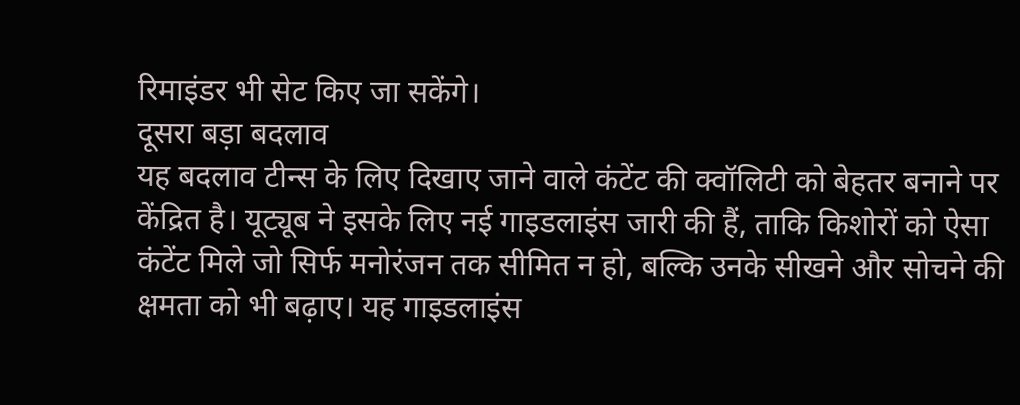रिमाइंडर भी सेट किए जा सकेंगे।
दूसरा बड़ा बदलाव
यह बदलाव टीन्स के लिए दिखाए जाने वाले कंटेंट की क्वॉलिटी को बेहतर बनाने पर केंद्रित है। यूट्यूब ने इसके लिए नई गाइडलाइंस जारी की हैं, ताकि किशोरों को ऐसा कंटेंट मिले जो सिर्फ मनोरंजन तक सीमित न हो, बल्कि उनके सीखने और सोचने की क्षमता को भी बढ़ाए। यह गाइडलाइंस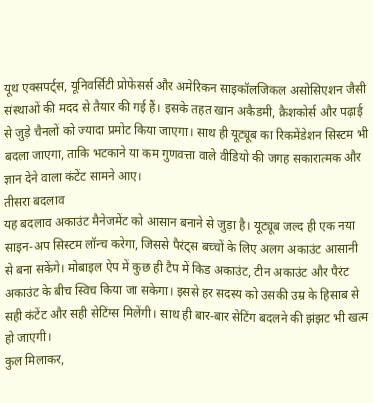यूथ एक्सपर्ट्स, यूनिवर्सिटी प्रोफेसर्स और अमेरिकन साइकॉलजिकल असोसिएशन जैसी संस्थाओं की मदद से तैयार की गई हैं। इसके तहत खान अकैडमी, क्रैशकोर्स और पढ़ाई से जुड़े चैनलों को ज्यादा प्रमोट किया जाएगा। साथ ही यूट्यूब का रिकमेंडेशन सिस्टम भी बदला जाएगा, ताकि भटकाने या कम गुणवत्ता वाले वीडियो की जगह सकारात्मक और ज्ञान देने वाला कंटेंट सामने आए।
तीसरा बदलाव
यह बदलाव अकाउंट मैनेजमेंट को आसान बनाने से जुड़ा है। यूट्यूब जल्द ही एक नया साइन-अप सिस्टम लॉन्च करेगा, जिससे पैरंट्स बच्चों के लिए अलग अकाउंट आसानी से बना सकेंगे। मोबाइल ऐप में कुछ ही टैप में किड अकाउंट, टीन अकाउंट और पैरंट अकाउंट के बीच स्विच किया जा सकेगा। इससे हर सदस्य को उसकी उम्र के हिसाब से सही कंटेंट और सही सेटिंग्स मिलेंगी। साथ ही बार-बार सेटिंग बदलने की झंझट भी खत्म हो जाएगी।
कुल मिलाकर,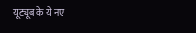यूट्यूब के ये नए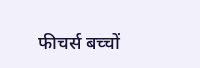फीचर्स बच्चों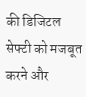की डिजिटल सेफ्टी को मजबूत करने और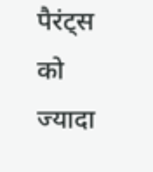पैरंट्स को ज्यादा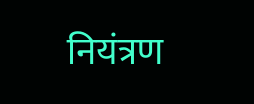नियंत्रण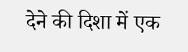देने की दिशा में एक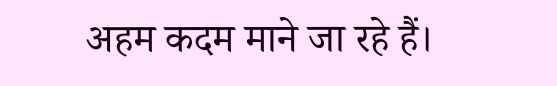अहम कदम माने जा रहे हैं।